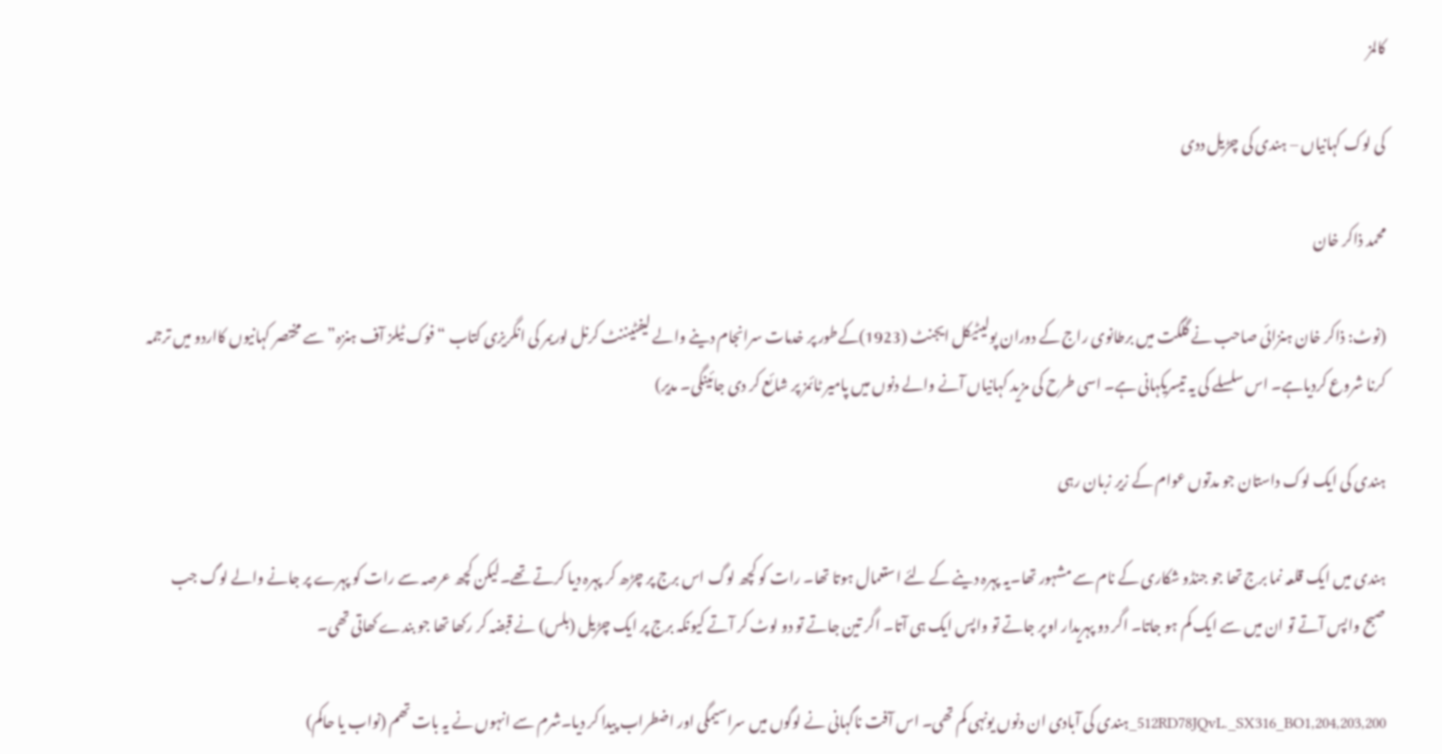کالمز

کی لوک کہانیاں – ہندی کی چڑیل ددی

محمد ذاکر خان

(نوٹ: ذاکر خان ہنزائی صاحب نے گلگت میں برطانوی راج کے دوران پولیٹیکل ایجنٹ (1923)کےطور پر خدمات سرانجام دینے والے لیفٹیننٹ کرنل لوریمر کی انگریزی کتاب “فوک ٹیلز آف ہنزہ” سے مختصر کہانیوں کااردو میں ترجمہ کرنا شروع کردیاہے۔ اس سلسلے کی یہ تیسریکہانی ہے۔ اسی طرح کی مزید کہانیاں آنے والے دنوں میں پامیر ٹائمز پر شائع کر دی جائینگی۔ مدیر)

ہندی کی ایک لوک داستان جو مدتوں عوام کے زیر زبان رہی

ہندی میں ایک قلعہ نما برج تھا جو جنڈو شکاری کے نام سے مشہور تھا۔یہ پہرہ دینے کے لئے استعمال ہوتا تھا۔ رات کو کچھ لوگ اس برج پر چڑھ کر پہرہ دیا کرتے تھے۔لیکن کچھ عرصہ سے رات کو پہرے پر جانے والے لوگ جب صبح واپس آتے تو ان میں سے ایک کم ہو جاتا۔ اگر دو پہریدار اوپر جاتے تو واپس ایک ہی آتا۔ اگر تین جاتے تو دو لوٹ کر آتے کیونکہ برج پر ایک چڑیل (بلس) نے قبضہ کر رکھا تھا جو بندے کھاتی تھی۔

512RD78JQvL._SX316_BO1,204,203,200_ہندی کی آبادی ان دنوں یونہی کم تھی۔ اس آفت ناگہانی نے لوگوں میں سراسیمگی اور اضطراب پیدا کر دیا۔شرم سے انہوں نے یہ بات تھم (نواب یا حاکم)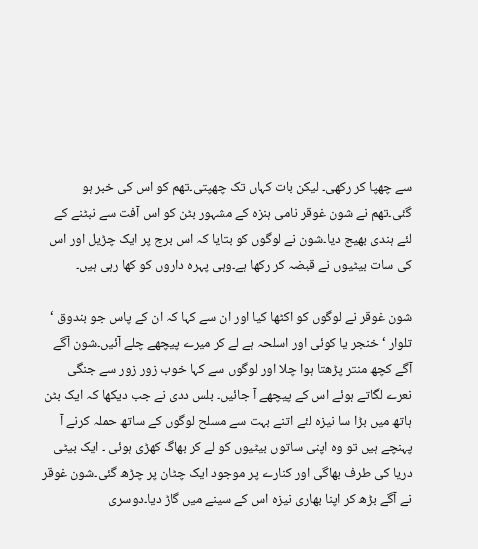سے چھپا کر رکھی۔ لیکن بات کہاں تک چھپتی۔تھم کو اس کی خبر ہو گئی۔تھم نے شون غوقر نامی ہنزہ کے مشہور بٹن کو اس آفت سے نبٹنے کے لئے ہندی بھیج دیا۔شون نے لوگوں کو بتایا کہ اس برج پر ایک چڑیل اور اس کی سات بیٹیوں نے قبضہ کر رکھا ہے۔وہی پہرہ داروں کو کھا رہی ہیں۔

شون غوقر نے لوگوں کو اکٹھا کیا اور ان سے کہا کہ ان کے پاس جو بندوق ‘ تلوار ‘ خنجر یا کوئی اور اسلحہ ہے لے کر میرے پیچھے چلے آئیں۔شون آگے آگے کچھ منتر پڑھتا ہوا چلا اور لوگوں سے کہا خوب زور زور سے جنگی نعرے لگاتے ہوئے اس کے پیچھے آ جائیں۔ بلس ددی نے جب دیکھا کہ ایک بٹن ہاتھ میں بڑا سا نیزہ لئے اتنے بہت سے مسلح لوگوں کے ساتھ حملہ کرنے آ پہنچے ہیں تو وہ اپنی ساتوں بیٹیوں کو لے کر بھاگ کھڑی ہوئی ۔ ایک بیٹی دریا کی طرف بھاگی اور کنارے پر موجود ایک چٹان پر چڑھ گئی۔شون غوقر نے آگے بڑھ کر اپنا بھاری نیزہ اس کے سینے میں گاڑ دیا۔دوسری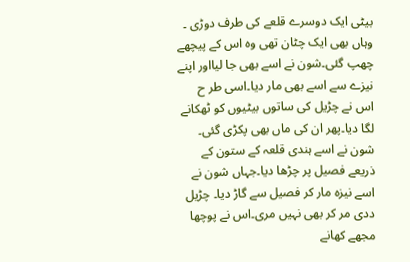بیٹی ایک دوسرے قلعے کی طرف دوڑی ۔ وہاں بھی ایک چٹان تھی وہ اس کے پیچھے چھپ گئی۔شون نے اسے بھی جا لیااور اپنے نیزے سے اسے بھی مار دیا۔اسی طر ح اس نے چڑیل کی ساتوں بیٹیوں کو ٹھکانے لگا دیا۔پھر ان کی ماں بھی پکڑی گئی۔ شون نے اسے ہندی قلعہ کے ستون کے ذریعے فصیل پر چڑھا دیا۔جہاں شون نے اسے نیزہ مار کر فصیل سے گاڑ دیا۔ چڑیل ددی مر کر بھی نہیں مری۔اس نے پوچھا مجھے کھانے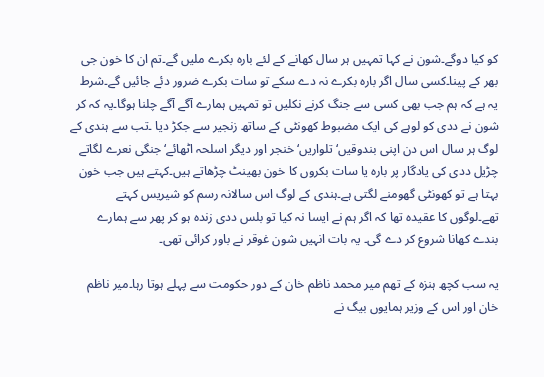کو کیا دوگے۔شون نے کہا تمہیں ہر سال کھانے کے لئے بارہ بکرے ملیں گے۔تم ان کا خون جی بھر کے پینا۔کسی سال اگر بارہ بکرے نہ دے سکے تو سات بکرے ضرور دئے جائیں گے۔شرط یہ ہے کہ ہم جب بھی کسی سے جنگ کرنے نکلیں تو تمہیں ہمارے آگے آگے چلنا ہوگا۔یہ کہ کر شون نے ددی کو لوہے کی ایک مضبوط کھونٹی کے ساتھ زنجیر سے جکڑ دیا ۔تب سے ہندی کے لوگ ہر سال اس دن اپنی بندوقیں‘ تلواریں‘ خنجر اور دیگر اسلحہ اٹھائے‘ جنگی نعرے لگاتے چڑیل ددی کی یادگار پر بارہ یا سات بکروں کا خون بھینٹ چڑھاتے ہیں۔کہتے ہیں جب خون بہتا ہے تو کھونٹی گھومنے لگتی ہے۔ہندی کے لوگ اس سالانہ رسم کو شیریس کہتے تھے۔لوگوں کا عقیدہ تھا کہ اگر ہم نے ایسا نہ کیا تو بلس ددی زندہ ہو کر پھر سے ہمارے بندے کھانا شروع کر دے گی۔ یہ بات انہیں شون غوقر نے باور کرائی تھی۔

یہ سب کچھ ہنزہ کے تھم میر محمد ناظم خان کے دور حکومت سے پہلے ہوتا رہا۔میر ناظم خان اور اس کے وزیر ہمایوں بیگ نے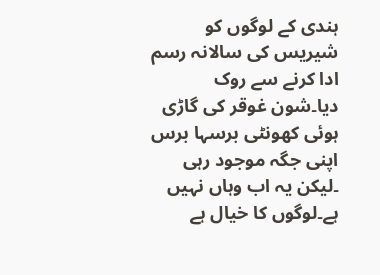ہندی کے لوگوں کو شیریس کی سالانہ رسم ادا کرنے سے روک دیا۔شون غوقر کی گاڑی ہوئی کھونٹی برسہا برس اپنی جگہ موجود رہی ۔لیکن یہ اب وہاں نہیں ہے۔لوگوں کا خیال ہے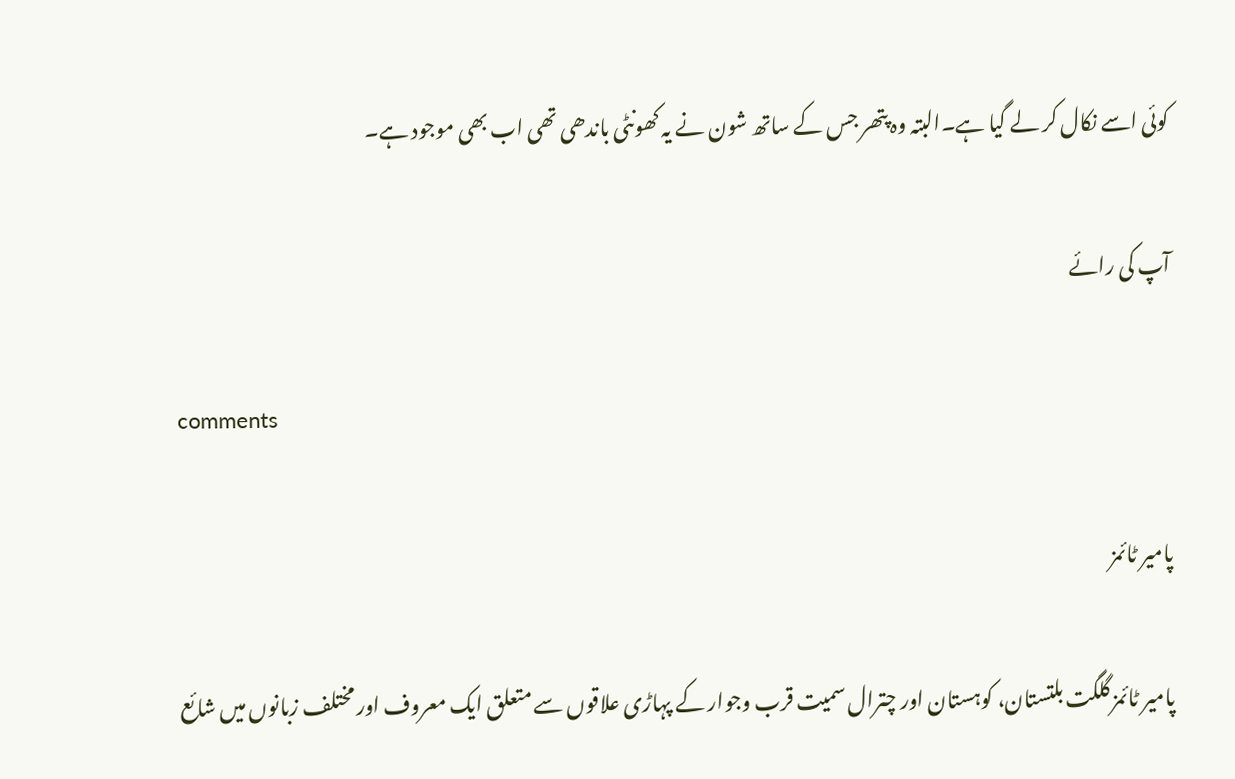کوئی اسے نکال کر لے گیا ہے۔البتہ وہ پتھر جس کے ساتھ شون نے یہ کھونٹی باندھی تھی اب بھی موجود ہے۔

آپ کی رائے

comments

پامیر ٹائمز

پامیر ٹائمز گلگت بلتستان، کوہستان اور چترال سمیت قرب وجوار کے پہاڑی علاقوں سے متعلق ایک معروف اور مختلف زبانوں میں شائع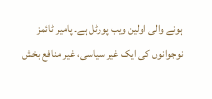ہونے والی اولین ویب پورٹل ہے۔ پامیر ٹائمز نوجوانوں کی ایک غیر سیاسی، غیر منافع بخش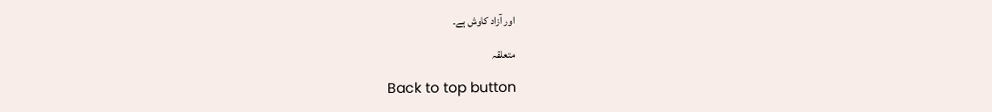اور آزاد کاوش ہے۔

متعلقہ

Back to top button